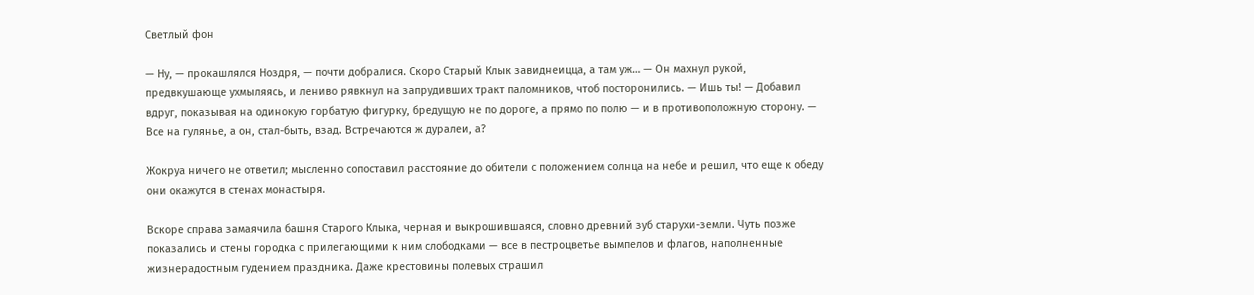Светлый фон

— Ну, — прокашлялся Ноздря, — почти добралися. Скоро Старый Клык завиднеицца, а там уж… — Он махнул рукой, предвкушающе ухмыляясь, и лениво рявкнул на запрудивших тракт паломников, чтоб посторонились. — Ишь ты! — Добавил вдруг, показывая на одинокую горбатую фигурку, бредущую не по дороге, а прямо по полю — и в противоположную сторону. — Все на гулянье, а он, стал-быть, взад. Встречаются ж дуралеи, а?

Жокруа ничего не ответил; мысленно сопоставил расстояние до обители с положением солнца на небе и решил, что еще к обеду они окажутся в стенах монастыря.

Вскоре справа замаячила башня Старого Клыка, черная и выкрошившаяся, словно древний зуб старухи-земли. Чуть позже показались и стены городка с прилегающими к ним слободками — все в пестроцветье вымпелов и флагов, наполненные жизнерадостным гудением праздника. Даже крестовины полевых страшил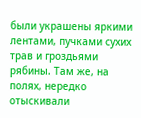были украшены яркими лентами, пучками сухих трав и гроздьями рябины. Там же, на полях, нередко отыскивали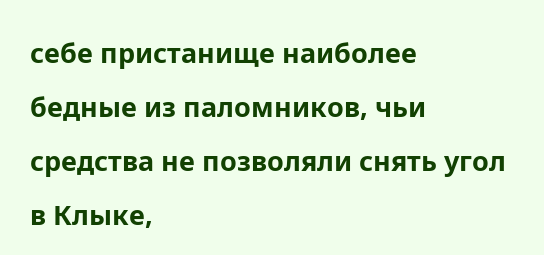себе пристанище наиболее бедные из паломников, чьи средства не позволяли снять угол в Клыке,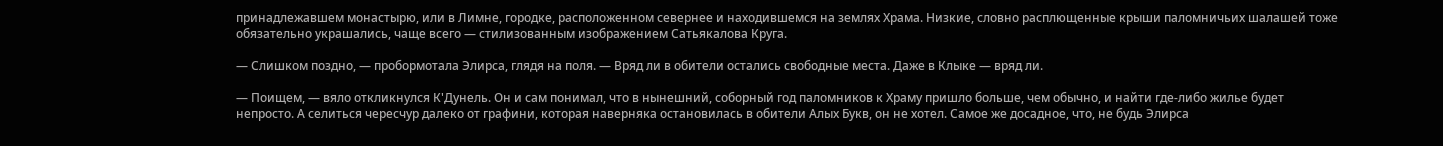принадлежавшем монастырю, или в Лимне, городке, расположенном севернее и находившемся на землях Храма. Низкие, словно расплющенные крыши паломничьих шалашей тоже обязательно украшались, чаще всего — стилизованным изображением Сатьякалова Круга.

— Слишком поздно, — пробормотала Элирса, глядя на поля. — Вряд ли в обители остались свободные места. Даже в Клыке — вряд ли.

— Поищем, — вяло откликнулся К'Дунель. Он и сам понимал, что в нынешний, соборный год паломников к Храму пришло больше, чем обычно, и найти где-либо жилье будет непросто. А селиться чересчур далеко от графини, которая наверняка остановилась в обители Алых Букв, он не хотел. Самое же досадное, что, не будь Элирса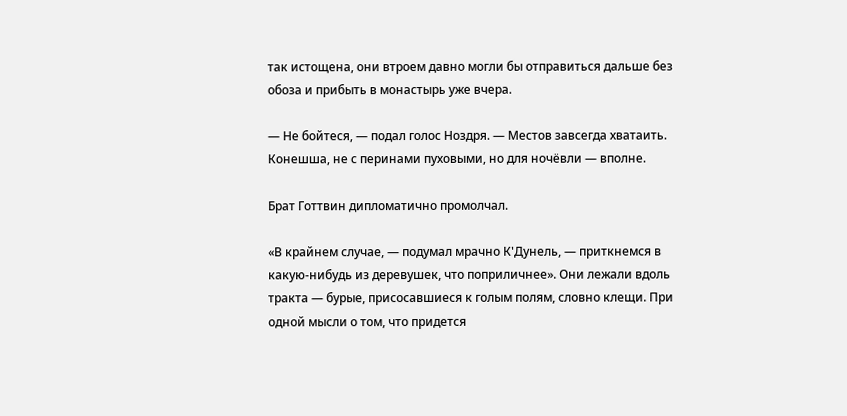так истощена, они втроем давно могли бы отправиться дальше без обоза и прибыть в монастырь уже вчера.

— Не бойтеся, — подал голос Ноздря. — Местов завсегда хватаить. Конешша, не с перинами пуховыми, но для ночёвли — вполне.

Брат Готтвин дипломатично промолчал.

«В крайнем случае, — подумал мрачно К'Дунель, — приткнемся в какую-нибудь из деревушек, что поприличнее». Они лежали вдоль тракта — бурые, присосавшиеся к голым полям, словно клещи. При одной мысли о том, что придется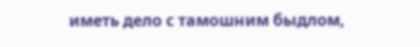иметь дело с тамошним быдлом,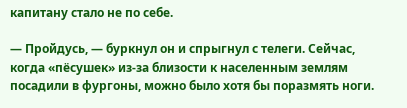капитану стало не по себе.

— Пройдусь, — буркнул он и спрыгнул с телеги. Сейчас, когда «пёсушек» из-за близости к населенным землям посадили в фургоны, можно было хотя бы поразмять ноги.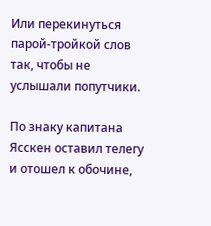Или перекинуться парой-тройкой слов так, чтобы не услышали попутчики.

По знаку капитана Ясскен оставил телегу и отошел к обочине,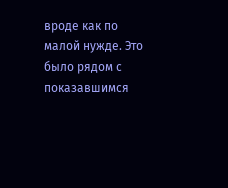вроде как по малой нужде. Это было рядом с показавшимся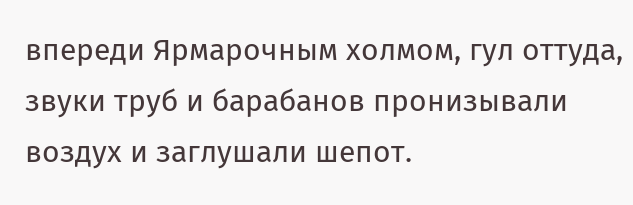впереди Ярмарочным холмом, гул оттуда, звуки труб и барабанов пронизывали воздух и заглушали шепот.